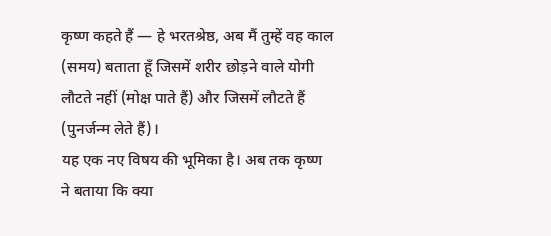कृष्ण कहते हैं — हे भरतश्रेष्ठ, अब मैं तुम्हें वह काल (समय) बताता हूँ जिसमें शरीर छोड़ने वाले योगी लौटते नहीं (मोक्ष पाते हैं) और जिसमें लौटते हैं (पुनर्जन्म लेते हैं)।
यह एक नए विषय की भूमिका है। अब तक कृष्ण ने बताया कि क्या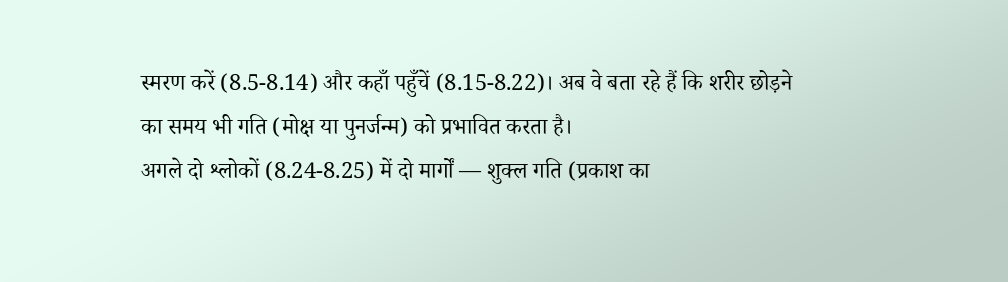स्मरण करें (8.5-8.14) और कहाँ पहुँचें (8.15-8.22)। अब वे बता रहे हैं कि शरीर छोड़ने का समय भी गति (मोक्ष या पुनर्जन्म) को प्रभावित करता है।
अगले दो श्लोकों (8.24-8.25) में दो मार्गों — शुक्ल गति (प्रकाश का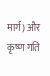मार्ग) और कृष्ण गति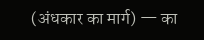(अंधकार का मार्ग) — का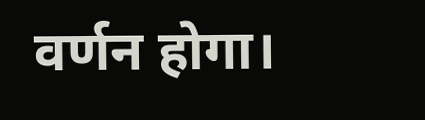वर्णन होगा।